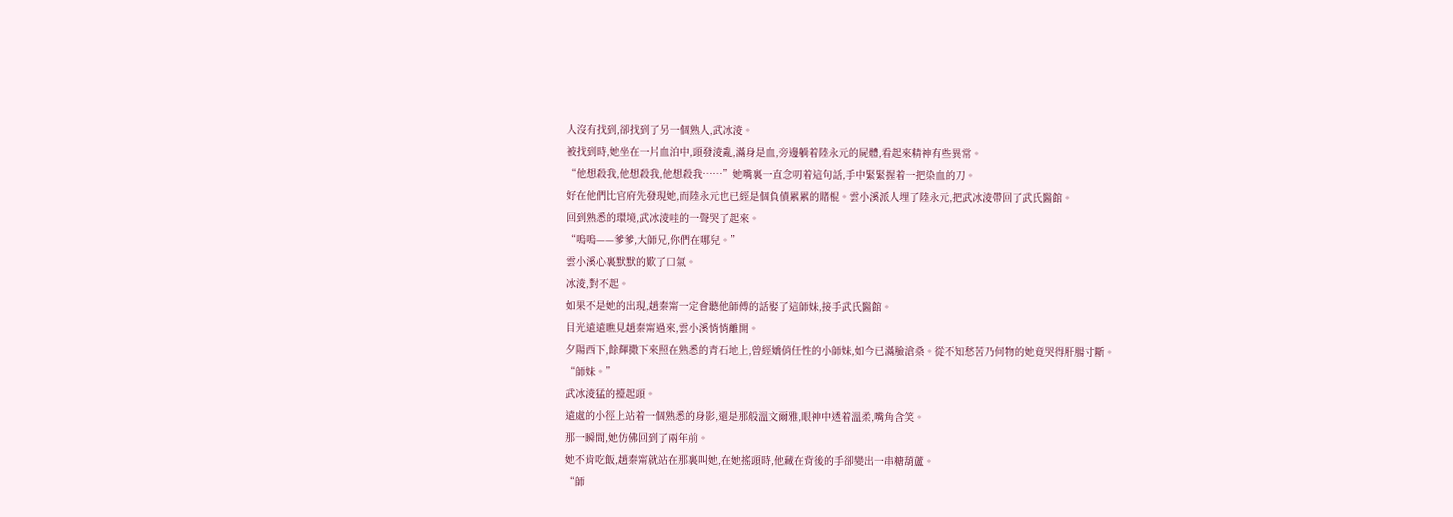人沒有找到,卻找到了另一個熟人,武冰淩。
被找到時,她坐在一片血泊中,頭發淩亂,滿身是血,旁邊躺着陸永元的屍體,看起來精神有些異常。
“他想殺我,他想殺我,他想殺我……”她嘴裏一直念叨着這句話,手中緊緊握着一把染血的刀。
好在他們比官府先發現她,而陸永元也已經是個負債累累的賭棍。雲小溪派人埋了陸永元,把武冰淩帶回了武氏醫館。
回到熟悉的環境,武冰淩哇的一聲哭了起來。
“嗚嗚——爹爹,大師兄,你們在哪兒。”
雲小溪心裏默默的歎了口氣。
冰淩,對不起。
如果不是她的出現,趙秦甯一定會聽他師傅的話娶了這師妹,接手武氏醫館。
目光遠遠瞧見趙秦甯過來,雲小溪悄悄離開。
夕陽西下,餘輝撒下來照在熟悉的青石地上,曾經嬌俏任性的小師妹,如今已滿臉滄桑。從不知愁苦乃何物的她竟哭得肝腸寸斷。
“師妹。”
武冰淩猛的擡起頭。
遠處的小徑上站着一個熟悉的身影,還是那般溫文爾雅,眼神中透着溫柔,嘴角含笑。
那一瞬間,她仿佛回到了兩年前。
她不肯吃飯,趙秦甯就站在那裏叫她,在她搖頭時,他藏在背後的手卻變出一串糖葫蘆。
“師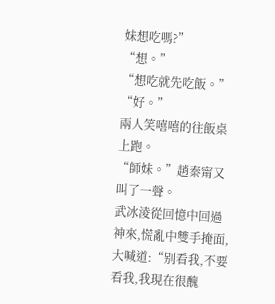妹想吃嗎?”
“想。”
“想吃就先吃飯。”
“好。”
兩人笑嘻嘻的往飯桌上跑。
“師妹。”趙秦甯又叫了一聲。
武冰淩從回憶中回過神來,慌亂中雙手掩面,大喊道:“别看我,不要看我,我現在很醜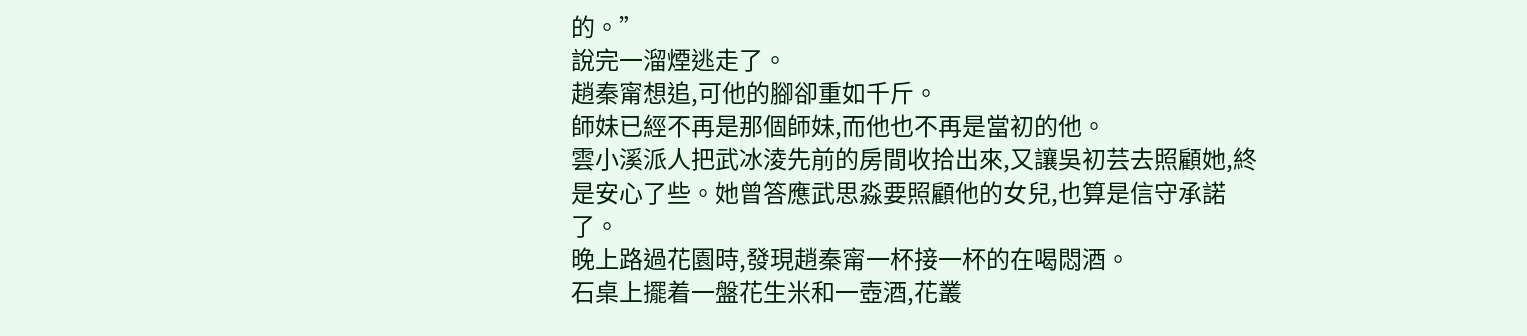的。”
說完一溜煙逃走了。
趙秦甯想追,可他的腳卻重如千斤。
師妹已經不再是那個師妹,而他也不再是當初的他。
雲小溪派人把武冰淩先前的房間收拾出來,又讓吳初芸去照顧她,終是安心了些。她曾答應武思淼要照顧他的女兒,也算是信守承諾了。
晚上路過花園時,發現趙秦甯一杯接一杯的在喝悶酒。
石桌上擺着一盤花生米和一壺酒,花叢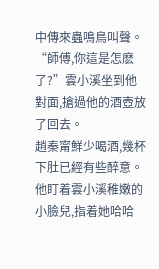中傳來蟲鳴鳥叫聲。
“師傅,你這是怎麽了?”雲小溪坐到他對面,搶過他的酒壺放了回去。
趙秦甯鮮少喝酒,幾杯下肚已經有些醉意。
他盯着雲小溪稚嫩的小臉兒,指着她哈哈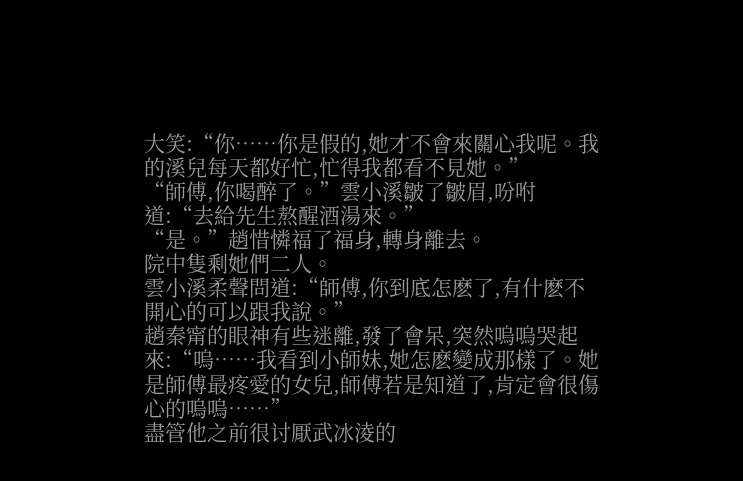大笑:“你……你是假的,她才不會來關心我呢。我的溪兒每天都好忙,忙得我都看不見她。”
“師傅,你喝醉了。”雲小溪皺了皺眉,吩咐道:“去給先生熬醒酒湯來。”
“是。”趙惜憐福了福身,轉身離去。
院中隻剩她們二人。
雲小溪柔聲問道:“師傅,你到底怎麽了,有什麽不開心的可以跟我說。”
趙秦甯的眼神有些迷離,發了會呆,突然嗚嗚哭起來:“嗚……我看到小師妹,她怎麽變成那樣了。她是師傅最疼愛的女兒,師傅若是知道了,肯定會很傷心的嗚嗚……”
盡管他之前很讨厭武冰淩的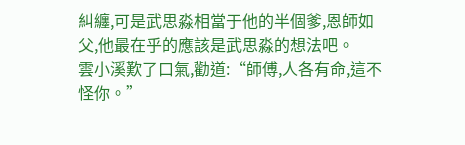糾纏,可是武思淼相當于他的半個爹,恩師如父,他最在乎的應該是武思淼的想法吧。
雲小溪歎了口氣,勸道:“師傅,人各有命,這不怪你。”